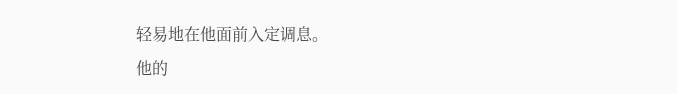轻易地在他面前入定调息。
他的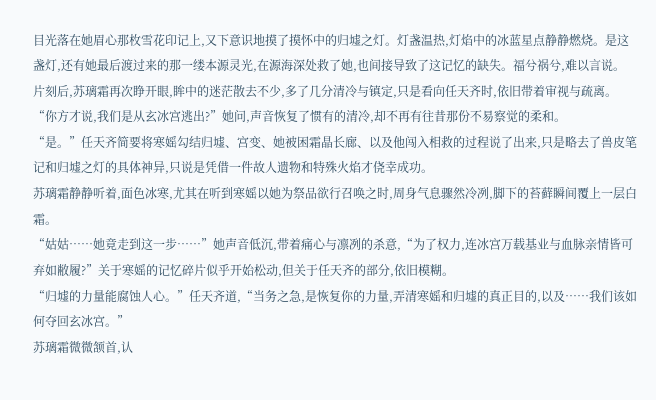目光落在她眉心那枚雪花印记上,又下意识地摸了摸怀中的归墟之灯。灯盏温热,灯焰中的冰蓝星点静静燃烧。是这盏灯,还有她最后渡过来的那一缕本源灵光,在源海深处救了她,也间接导致了这记忆的缺失。福兮祸兮,难以言说。
片刻后,苏璃霜再次睁开眼,眸中的迷茫散去不少,多了几分清冷与镇定,只是看向任天齐时,依旧带着审视与疏离。
“你方才说,我们是从玄冰宫逃出?”她问,声音恢复了惯有的清冷,却不再有往昔那份不易察觉的柔和。
“是。”任天齐简要将寒媱勾结归墟、宫变、她被困霜晶长廊、以及他闯入相救的过程说了出来,只是略去了兽皮笔记和归墟之灯的具体神异,只说是凭借一件故人遗物和特殊火焰才侥幸成功。
苏璃霜静静听着,面色冰寒,尤其在听到寒媱以她为祭品欲行召唤之时,周身气息骤然冷冽,脚下的苔藓瞬间覆上一层白霜。
“姑姑……她竟走到这一步……”她声音低沉,带着痛心与凛冽的杀意,“为了权力,连冰宫万载基业与血脉亲情皆可弃如敝履?”关于寒媱的记忆碎片似乎开始松动,但关于任天齐的部分,依旧模糊。
“归墟的力量能腐蚀人心。”任天齐道,“当务之急,是恢复你的力量,弄清寒媱和归墟的真正目的,以及……我们该如何夺回玄冰宫。”
苏璃霜微微颔首,认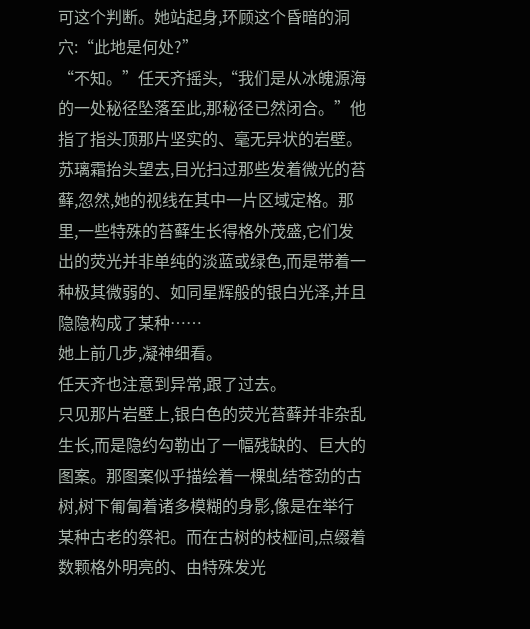可这个判断。她站起身,环顾这个昏暗的洞穴:“此地是何处?”
“不知。”任天齐摇头,“我们是从冰魄源海的一处秘径坠落至此,那秘径已然闭合。”他指了指头顶那片坚实的、毫无异状的岩壁。
苏璃霜抬头望去,目光扫过那些发着微光的苔藓,忽然,她的视线在其中一片区域定格。那里,一些特殊的苔藓生长得格外茂盛,它们发出的荧光并非单纯的淡蓝或绿色,而是带着一种极其微弱的、如同星辉般的银白光泽,并且隐隐构成了某种……
她上前几步,凝神细看。
任天齐也注意到异常,跟了过去。
只见那片岩壁上,银白色的荧光苔藓并非杂乱生长,而是隐约勾勒出了一幅残缺的、巨大的图案。那图案似乎描绘着一棵虬结苍劲的古树,树下匍匐着诸多模糊的身影,像是在举行某种古老的祭祀。而在古树的枝桠间,点缀着数颗格外明亮的、由特殊发光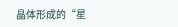晶体形成的“星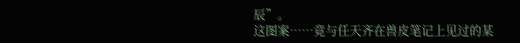辰”。
这图案……竟与任天齐在兽皮笔记上见过的某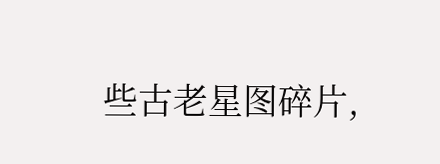些古老星图碎片,